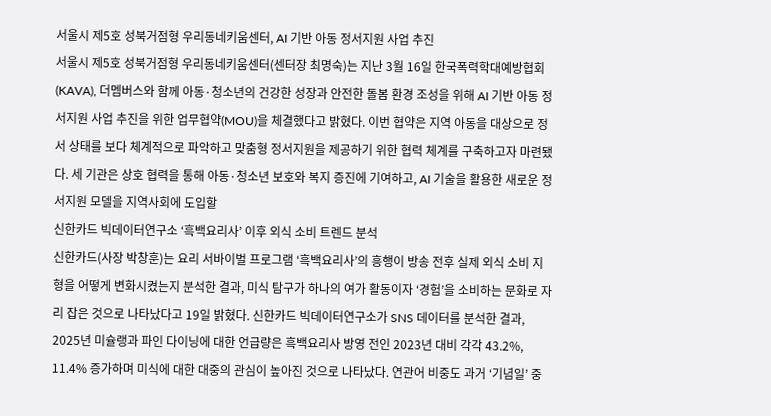서울시 제5호 성북거점형 우리동네키움센터, AI 기반 아동 정서지원 사업 추진
서울시 제5호 성북거점형 우리동네키움센터(센터장 최명숙)는 지난 3월 16일 한국폭력학대예방협회(KAVA), 더멤버스와 함께 아동·청소년의 건강한 성장과 안전한 돌봄 환경 조성을 위해 AI 기반 아동 정서지원 사업 추진을 위한 업무협약(MOU)을 체결했다고 밝혔다. 이번 협약은 지역 아동을 대상으로 정서 상태를 보다 체계적으로 파악하고 맞춤형 정서지원을 제공하기 위한 협력 체계를 구축하고자 마련됐다. 세 기관은 상호 협력을 통해 아동·청소년 보호와 복지 증진에 기여하고, AI 기술을 활용한 새로운 정서지원 모델을 지역사회에 도입할
신한카드 빅데이터연구소 ‘흑백요리사’ 이후 외식 소비 트렌드 분석
신한카드(사장 박창훈)는 요리 서바이벌 프로그램 ‘흑백요리사’의 흥행이 방송 전후 실제 외식 소비 지형을 어떻게 변화시켰는지 분석한 결과, 미식 탐구가 하나의 여가 활동이자 ‘경험’을 소비하는 문화로 자리 잡은 것으로 나타났다고 19일 밝혔다. 신한카드 빅데이터연구소가 SNS 데이터를 분석한 결과, 2025년 미슐랭과 파인 다이닝에 대한 언급량은 흑백요리사 방영 전인 2023년 대비 각각 43.2%, 11.4% 증가하며 미식에 대한 대중의 관심이 높아진 것으로 나타났다. 연관어 비중도 과거 ‘기념일’ 중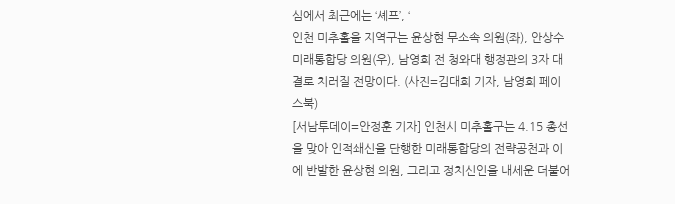심에서 최근에는 ‘셰프’, ‘
인천 미추홀을 지역구는 윤상현 무소속 의원(좌), 안상수 미래통합당 의원(우), 남영희 전 청와대 행정관의 3자 대결로 치러질 전망이다. (사진=김대희 기자, 남영희 페이스북)
[서남투데이=안정훈 기자] 인천시 미추홀구는 4.15 총선을 맞아 인적쇄신을 단행한 미래통합당의 전략공천과 이에 반발한 윤상현 의원, 그리고 정치신인을 내세운 더불어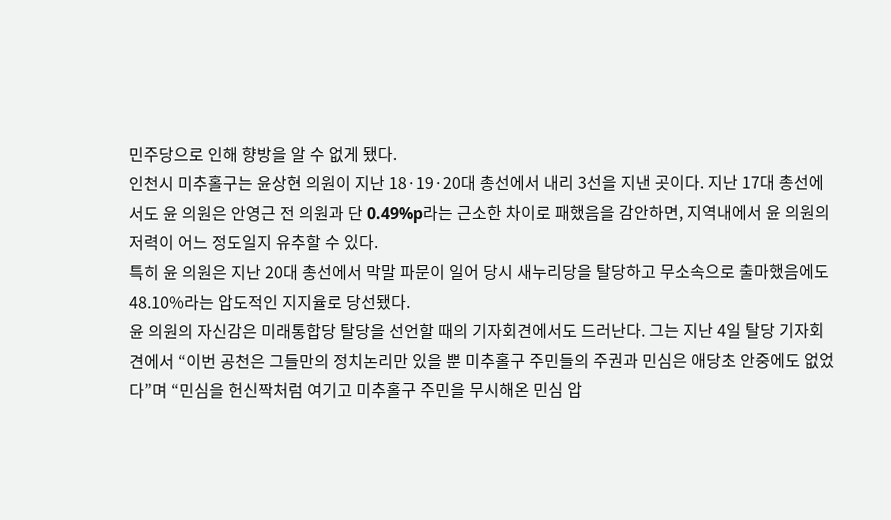민주당으로 인해 향방을 알 수 없게 됐다.
인천시 미추홀구는 윤상현 의원이 지난 18·19·20대 총선에서 내리 3선을 지낸 곳이다. 지난 17대 총선에서도 윤 의원은 안영근 전 의원과 단 0.49%p라는 근소한 차이로 패했음을 감안하면, 지역내에서 윤 의원의 저력이 어느 정도일지 유추할 수 있다.
특히 윤 의원은 지난 20대 총선에서 막말 파문이 일어 당시 새누리당을 탈당하고 무소속으로 출마했음에도 48.10%라는 압도적인 지지율로 당선됐다.
윤 의원의 자신감은 미래통합당 탈당을 선언할 때의 기자회견에서도 드러난다. 그는 지난 4일 탈당 기자회견에서 “이번 공천은 그들만의 정치논리만 있을 뿐 미추홀구 주민들의 주권과 민심은 애당초 안중에도 없었다”며 “민심을 헌신짝처럼 여기고 미추홀구 주민을 무시해온 민심 압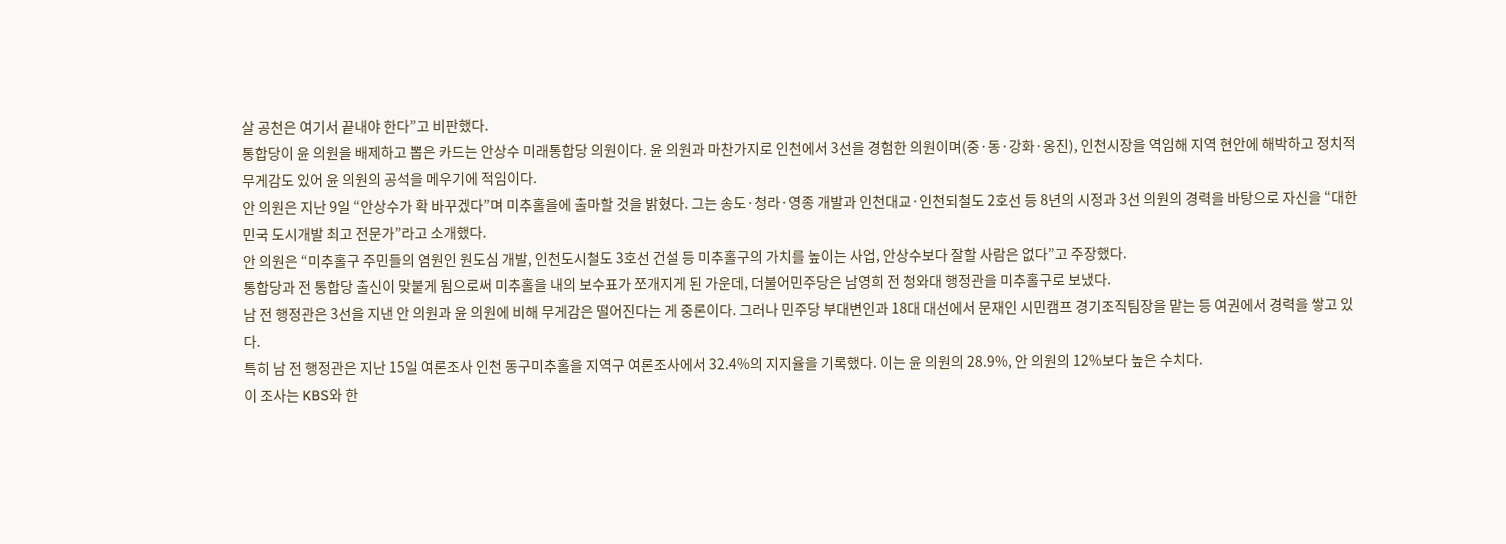살 공천은 여기서 끝내야 한다”고 비판했다.
통합당이 윤 의원을 배제하고 뽑은 카드는 안상수 미래통합당 의원이다. 윤 의원과 마찬가지로 인천에서 3선을 경험한 의원이며(중·동·강화·옹진), 인천시장을 역임해 지역 현안에 해박하고 정치적 무게감도 있어 윤 의원의 공석을 메우기에 적임이다.
안 의원은 지난 9일 “안상수가 확 바꾸겠다”며 미추홀을에 출마할 것을 밝혔다. 그는 송도·청라·영종 개발과 인천대교·인천되철도 2호선 등 8년의 시정과 3선 의원의 경력을 바탕으로 자신을 “대한민국 도시개발 최고 전문가”라고 소개했다.
안 의원은 “미추홀구 주민들의 염원인 원도심 개발, 인천도시철도 3호선 건설 등 미추홀구의 가치를 높이는 사업, 안상수보다 잘할 사람은 없다”고 주장했다.
통합당과 전 통합당 출신이 맞붙게 됨으로써 미추홀을 내의 보수표가 쪼개지게 된 가운데, 더불어민주당은 남영희 전 청와대 행정관을 미추홀구로 보냈다.
남 전 행정관은 3선을 지낸 안 의원과 윤 의원에 비해 무게감은 떨어진다는 게 중론이다. 그러나 민주당 부대변인과 18대 대선에서 문재인 시민캠프 경기조직팀장을 맡는 등 여권에서 경력을 쌓고 있다.
특히 남 전 행정관은 지난 15일 여론조사 인천 동구미추홀을 지역구 여론조사에서 32.4%의 지지율을 기록했다. 이는 윤 의원의 28.9%, 안 의원의 12%보다 높은 수치다.
이 조사는 KBS와 한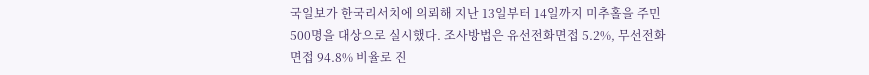국일보가 한국리서치에 의뢰해 지난 13일부터 14일까지 미추홀을 주민 500명을 대상으로 실시했다. 조사방법은 유선전화면접 5.2%, 무선전화면접 94.8% 비율로 진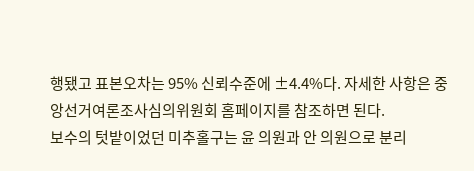행됐고 표본오차는 95% 신뢰수준에 ±4.4%다. 자세한 사항은 중앙선거여론조사심의위원회 홈페이지를 참조하면 된다.
보수의 텃밭이었던 미추홀구는 윤 의원과 안 의원으로 분리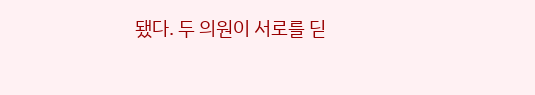됐다. 두 의원이 서로를 딛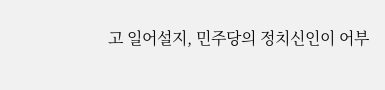고 일어설지, 민주당의 정치신인이 어부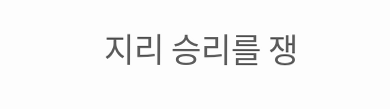지리 승리를 쟁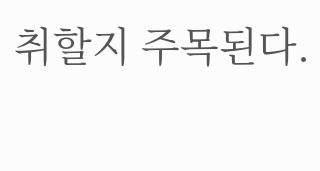취할지 주목된다.